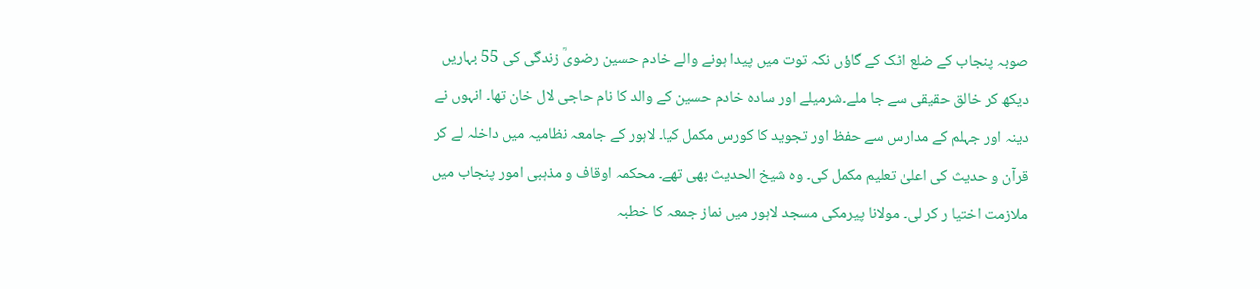صوبہ پنجاب کے ضلع اٹک کے گاؤں نکہ توت میں پیدا ہونے والے خادم حسین رضویؒ زندگی کی 55 بہاریں دیکھ کر خالق حقیقی سے جا ملے۔شرمیلے اور سادہ خادم حسین کے والد کا نام حاجی لال خان تھا۔ انہوں نے دینہ اور جہلم کے مدارس سے حفظ اور تجوید کا کورس مکمل کیا۔ لاہور کے جامعہ نظامیہ میں داخلہ لے کر قرآن و حدیث کی اعلیٰ تعلیم مکمل کی۔ وہ شیخ الحدیث بھی تھے۔ محکمہ اوقاف و مذہبی امور پنجاب میں ملازمت اختیا ر کر لی۔ مولانا پیرمکی مسجد لاہور میں نماز جمعہ کا خطبہ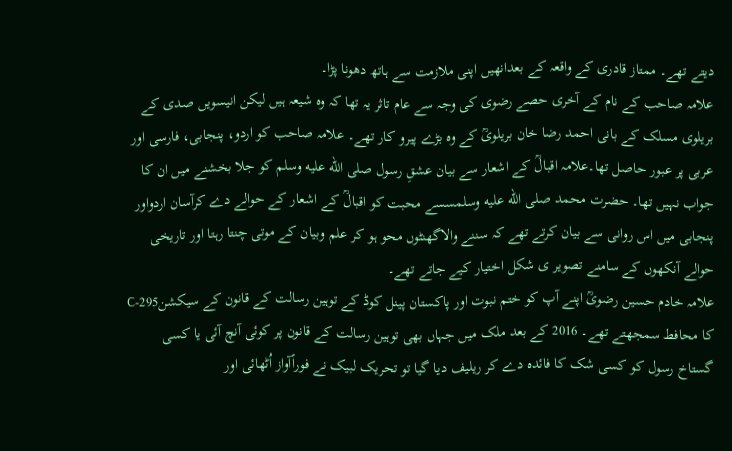دیتے تھے۔ ممتاز قادری کے واقعہ کے بعدانھیں اپنی ملازمت سے ہاتھ دھونا پڑا۔
علامہ صاحب کے نام کے آخری حصے رضوی کی وجہ سے عام تاثر یہ تھا کہ وہ شیعہ ہیں لیکن انیسویں صدی کے بریلوی مسلک کے بانی احمد رضا خان بریلویؒ کے وہ بڑے پیرو کار تھے۔ علامہ صاحب کو اردو، پنجابی، فارسی اور عربی پر عبور حاصل تھا۔علامہ اقبالؒ کے اشعار سے بیان عشقِ رسول صلى الله عليه وسلم کو جلا بخشنے میں ان کا جواب نہیں تھا۔ حضرت محمد صلى الله عليه وسلمسسے محبت کو اقبالؒ کے اشعار کے حوالے دے کرآسان اردواور پنجابی میں اس روانی سے بیان کرتے تھے کہ سننے والاگھنٹوں محو ہو کر علم وبیان کے موتی چنتا رہتا اور تاریخی حوالے آنکھوں کے سامنے تصویر ی شکل اختیار کیے جاتے تھے۔
علامہ خادم حسین رضویؒ اپنے آپ کو ختم نبوت اور پاکستان پینل کوڈ کے توہین رسالت کے قانون کے سیکشن295-C کا محافط سمجھتے تھے۔ 2016 کے بعد ملک میں جہاں بھی توہین رسالت کے قانون پر کوئی آنچ آئی یا کسی گستاخ رسول کو کسی شک کا فائدہ دے کر ریلیف دیا گیا تو تحریک لبیک نے فوراًآواز اُٹھائی اور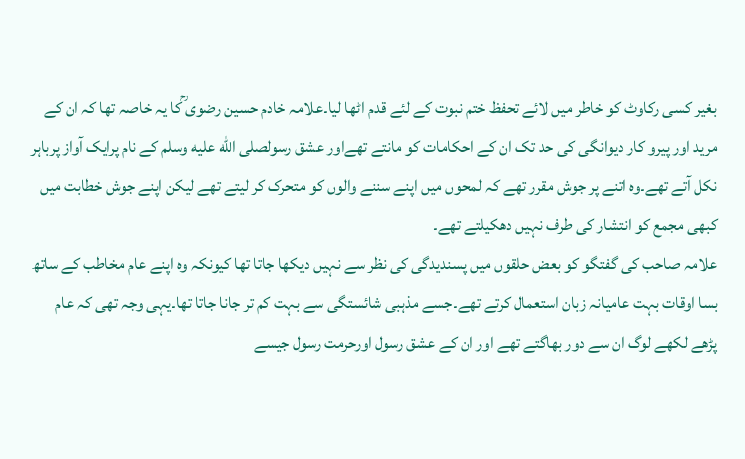بغیر کسی رکاوٹ کو خاطر میں لائے تحفظ ختم نبوت کے لئے قدم اٹھا لیا۔علامہ خادم حسین رضوی ؒکا یہ خاصہ تھا کہ ان کے مرید اور پیرو کار دیوانگی کی حد تک ان کے احکامات کو مانتے تھےاور عشق رسولصلى الله عليه وسلم کے نام پرایک آواز پرباہر نکل آتے تھے۔وہ اتنے پر جوش مقرر تھے کہ لمحوں میں اپنے سننے والوں کو متحرک کر لیتے تھے لیکن اپنے جوش خطابت میں کبھی مجمع کو انتشار کی طرف نہیں دھکیلتے تھے۔
علامہ صاحب کی گفتگو کو بعض حلقوں میں پسندیدگی کی نظر سے نہیں دیکھا جاتا تھا کیونکہ وہ اپنے عام مخاطب کے ساتھ بسا اوقات بہت عامیانہ زبان استعمال کرتے تھے۔جسے مذہبی شائستگی سے بہت کم تر جانا جاتا تھا۔یہی وجہ تھی کہ عام پڑھے لکھے لوگ ان سے دور بھاگتے تھے اور ان کے عشق رسول اورحرمت رسول جیسے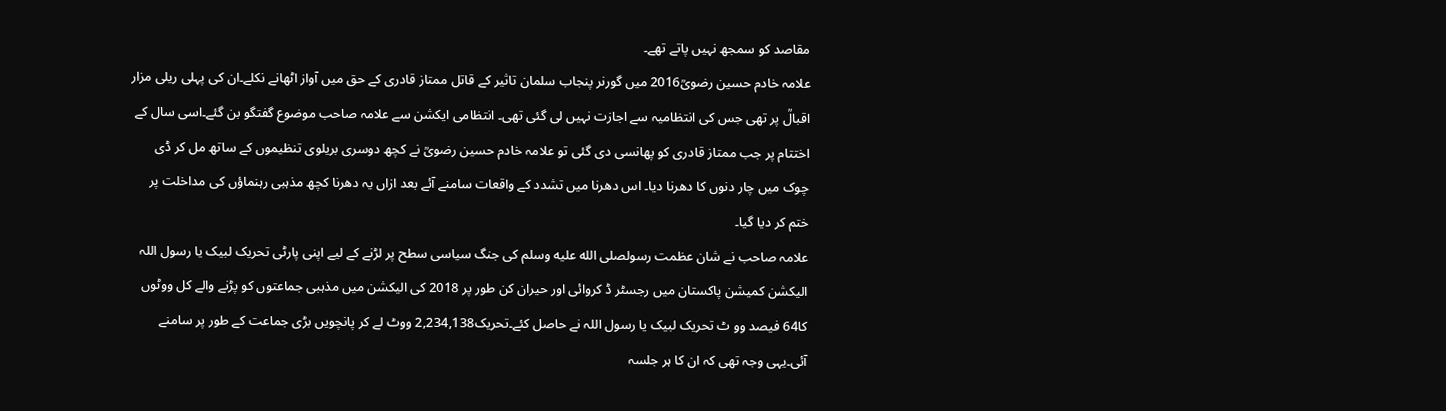مقاصد کو سمجھ نہیں پاتے تھے۔
علامہ خادم حسین رضویؒ2016 میں گورنر پنجاب سلمان تاثیر کے قاتل ممتاز قادری کے حق میں آواز اٹھانے نکلے۔ان کی پہلی ریلی مزار اقبالؒ پر تھی جس کی انتظامیہ سے اجازت نہیں لی گئی تھی۔ انتظامی ایکشن سے علامہ صاحب موضوع گفتگو بن گئے۔اسی سال کے اختتام پر جب ممتاز قادری کو پھانسی دی گئی تو علامہ خادم حسین رضویؒ نے کچھ دوسری بریلوی تنظیموں کے ساتھ مل کر ڈی چوک میں چار دنوں کا دھرنا دیا۔ اس دھرنا میں تشدد کے واقعات سامنے آئے بعد ازاں یہ دھرنا کچھ مذہبی رہنماؤں کی مداخلت پر ختم کر دیا گیا۔
علامہ صاحب نے شان عظمت رسولصلى الله عليه وسلم کی جنگ سیاسی سطح پر لڑنے کے لیے اپنی پارٹی تحریک لبیک یا رسول اللہ الیکشن کمیشن پاکستان میں رجسٹر ڈ کروائی اور حیران کن طور پر 2018 کی الیکشن میں مذہبی جماعتوں کو پڑنے والے کل ووٹوں کا64 فیصد وو ٹ تحریک لبیک یا رسول اللہ نے حاصل کئے۔تحریک2,234,138 ووٹ لے کر پانچویں بڑی جماعت کے طور پر سامنے آئی۔یہی وجہ تھی کہ ان کا ہر جلسہ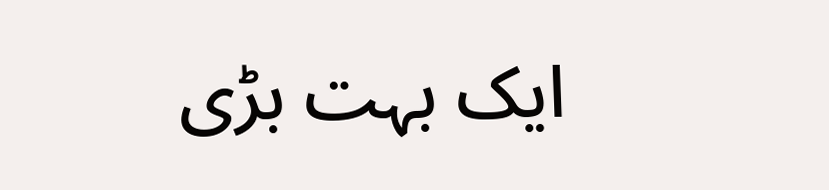ایک بہت بڑی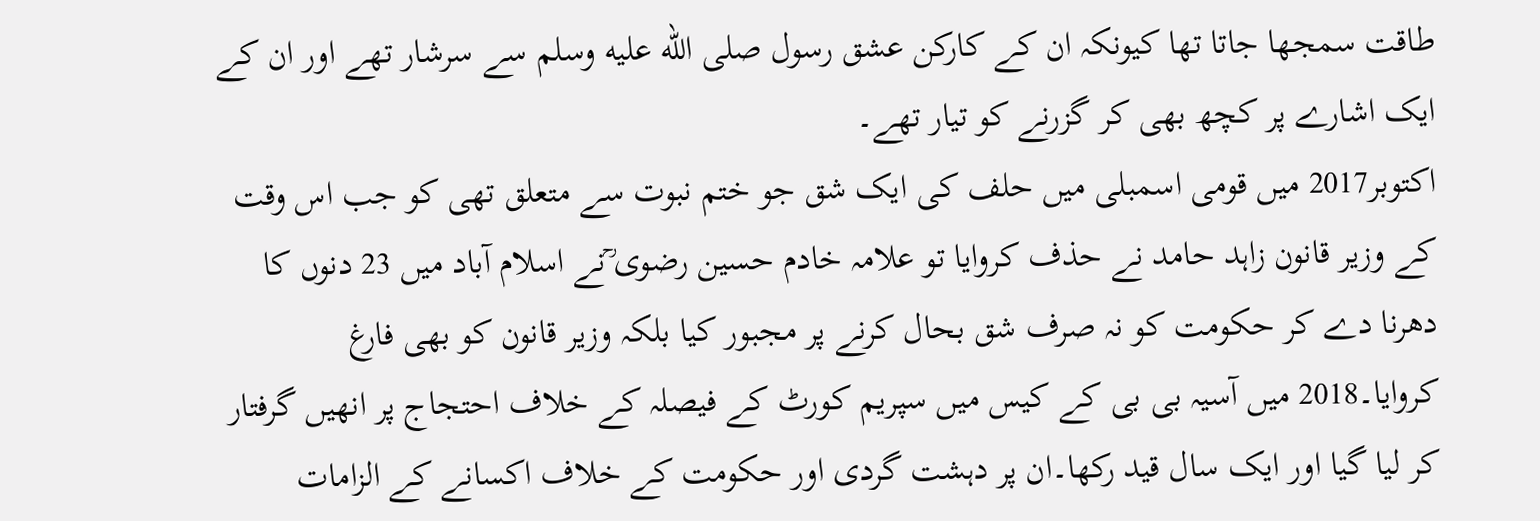طاقت سمجھا جاتا تھا کیونکہ ان کے کارکن عشق رسول صلى الله عليه وسلم سے سرشار تھے اور ان کے ایک اشارے پر کچھ بھی کر گزرنے کو تیار تھے۔
اکتوبر2017 میں قومی اسمبلی میں حلف کی ایک شق جو ختم نبوت سے متعلق تھی کو جب اس وقت کے وزیر قانون زاہد حامد نے حذف کروایا تو علامہ خادم حسین رضوی ؒنے اسلام آباد میں 23 دنوں کا دھرنا دے کر حکومت کو نہ صرف شق بحال کرنے پر مجبور کیا بلکہ وزیر قانون کو بھی فارغ کروایا۔2018 میں آسیہ بی بی کے کیس میں سپریم کورٹ کے فیصلہ کے خلاف احتجاج پر انھیں گرفتار کر لیا گیا اور ایک سال قید رکھا۔ان پر دہشت گردی اور حکومت کے خلاف اکسانے کے الزامات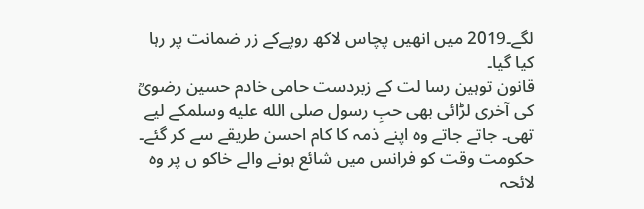لگے۔2019 میں انھیں پچاس لاکھ روپےکے زر ضمانت پر رہا کیا گیا۔
قانون توہین رسا لت کے زبردست حامی خادم حسین رضویؒ کی آخری لڑائی بھی حبِ رسول صلى الله عليه وسلمکے لیے تھی۔ جاتے جاتے وہ اپنے ذمہ کا کام احسن طریقے سے کر گئے۔ حکومت وقت کو فرانس میں شائع ہونے والے خاکو ں پر وہ لائحہ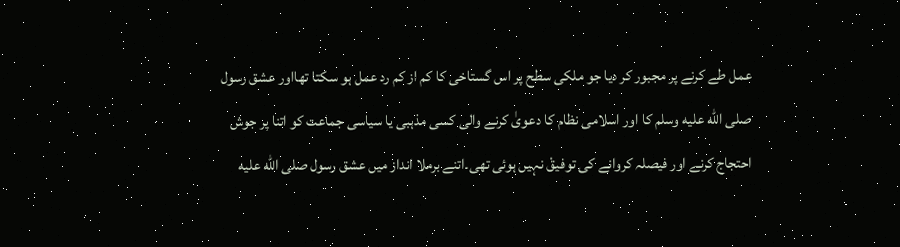عمل طے کرنے پر مجبور کر دیا جو ملکی سطح پر اس گستاخی کا کم از کم رد عمل ہو سکتا تھااور عشق رسول صلى الله عليه وسلم کا اور اسلامی نظام کا دعویٰ کرنے والی کسی مذہبی یا سیاسی جماعت کو اتنا پر جوش احتجاج کرنے اور فیصلہ کروانے کی توفیقْ نہیں ہوئی تھی۔اتنے برملا انداز میں عشق رسول صلى الله عليه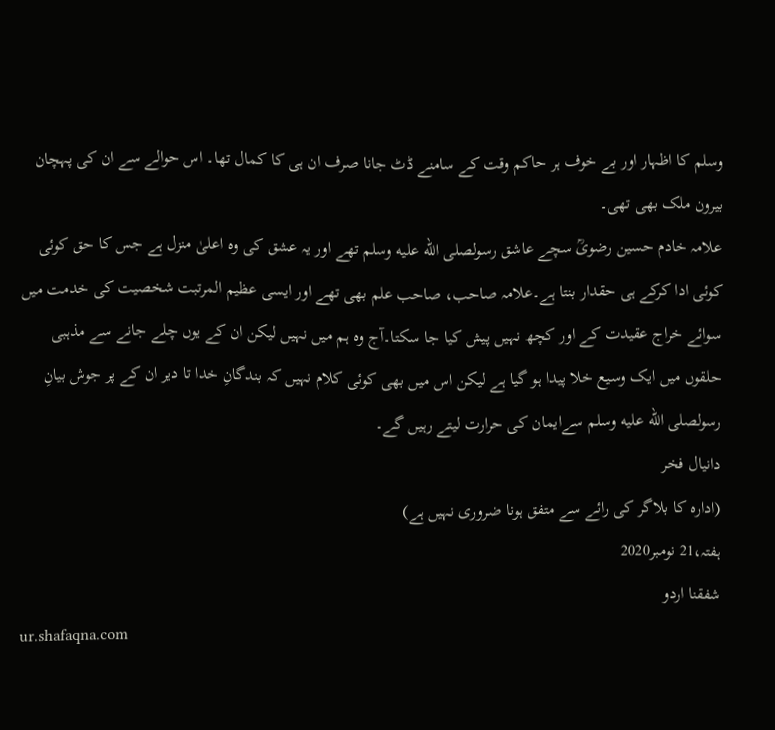وسلم کا اظہار اور بے خوف ہر حاکم وقت کے سامنے ڈٹ جانا صرف ان ہی کا کمال تھا۔ اس حوالے سے ان کی پہچان بیرون ملک بھی تھی۔
علامہ خادم حسین رضویؒ سچے عاشق رسولصلى الله عليه وسلم تھے اور یہ عشق کی وہ اعلیٰ منزل ہے جس کا حق کوئی کوئی ادا کرکے ہی حقدار بنتا ہے۔علامہ صاحب، صاحب علم بھی تھے اور ایسی عظیم المرتبت شخصیت کی خدمت میں سوائے خراج عقیدت کے اور کچھ نہیں پیش کیا جا سکتا۔آج وہ ہم میں نہیں لیکن ان کے یوں چلے جانے سے مذہبی حلقوں میں ایک وسیع خلا پیدا ہو گیا ہے لیکن اس میں بھی کوئی کلام نہیں کہ بندگانِ خدا تا دیر ان کے پر جوش بیانِ رسولصلى الله عليه وسلم سےایمان کی حرارت لیتے رہیں گے۔
دانیال فخر
(ادارہ کا بلاگر کی رائے سے متفق ہونا ضروری نہیں ہے)
ہفتہ،21 نومبر2020
شفقنا اردو
ur.shafaqna.com